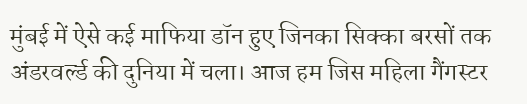मुंबई में ऐसे कई माफिया डॉन हुए जिनका सिक्का बरसों तक अंडरवर्ल्ड की दुनिया में चला। आज हम जिस महिला गैंगस्टर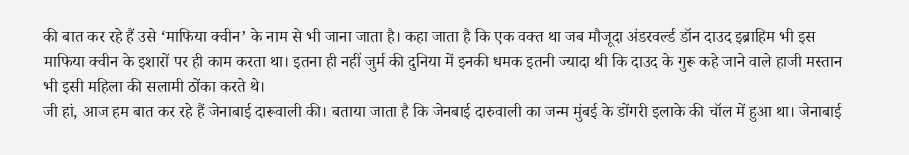की बात कर रहे हैं उसे ‘माफिया क्वीन’ के नाम से भी जाना जाता है। कहा जाता है कि एक वक्त था जब मौजूदा अंडरवर्ल्ड डॉन दाउद इब्राहिम भी इस माफिया क्वीन के इशारों पर ही काम करता था। इतना ही नहीं जुर्म की दुनिया में इनकी धमक इतनी ज्यादा थी कि दाउद के गुरू कहे जाने वाले हाजी मस्तान भी इसी महिला की सलामी ठोंका करते थे।
जी हां, आज हम बात कर रहे हैं जेनाबाई दारूवाली की। बताया जाता है कि जेनबाई दारुवाली का जन्म मुंबई के डोंगरी इलाके की चॉल में हुआ था। जेनाबाई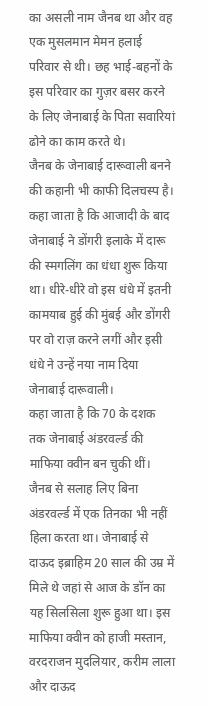का असली नाम जैनब था और वह एक मुसलमान मेमन हलाई परिवार से थी। छह भाई-बहनों के इस परिवार का गुज़र बसर करने के लिए जेनाबाई के पिता सवारियां ढोने का काम करते थे।
जैनब के जेनाबाई दारूवाली बनने की कहानी भी काफी दिलचस्प है। कहा जाता है कि आजादी के बाद जेनाबाई ने डोंगरी इलाके में दारू की स्मगलिंग का धंधा शुरू किया था। धीरे-धीरे वो इस धंधे में इतनी कामयाब हुई की मुंबई और डोंगरी पर वो राज़ करने लगीं और इसी धंधे ने उन्हें नया नाम दिया जेनाबाई दारूवाली।
कहा जाता है कि 70 के दशक तक जेनाबाई अंडरवर्ल्ड की माफिया क्वीन बन चुकी थीं। जैनब से सलाह लिए बिना अंडरवर्ल्ड में एक तिनका भी नहीं हिला करता था। जेनाबाई से दाऊद इब्राहिम 20 साल की उम्र में मिले थे जहां से आज के डॉन का यह सिलसिला शुरू हुआ था। इस माफिया क्वीन को हाजी मस्तान, वरदराजन मुदलियार, करीम लाला और दाऊद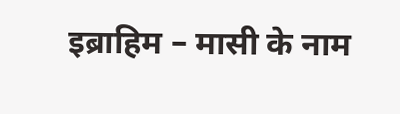इब्राहिम – मासी के नाम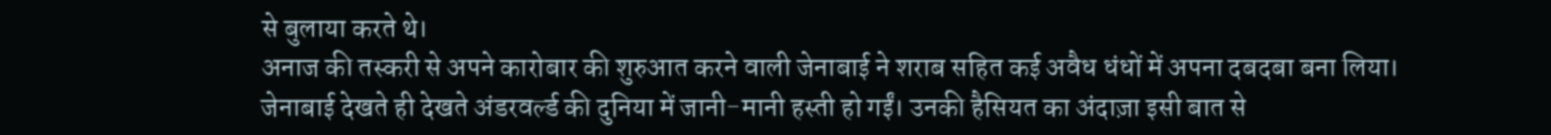से बुलाया करते थे।
अनाज की तस्करी से अपने कारोबार की शुरुआत करने वाली जेनाबाई ने शराब सहित कई अवैध धंधों में अपना दबदबा बना लिया। जेनाबाई देखते ही देखते अंडरवर्ल्ड की दुनिया में जानी-मानी हस्ती हो गईं। उनकी हैसियत का अंदाज़ा इसी बात से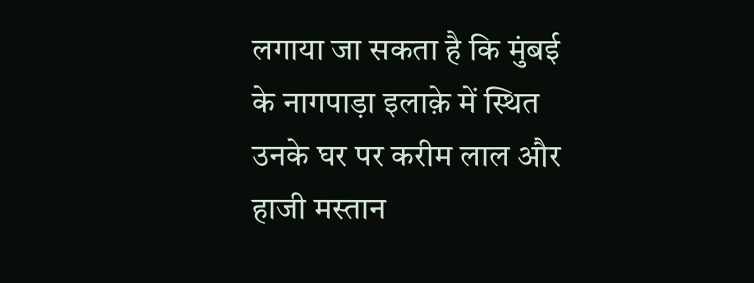लगाया जा सकता है कि मुंबई के नागपाड़ा इलाक़े में स्थित उनके घर पर करीम लाल और हाजी मस्तान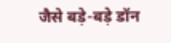जैसे बड़े-बड़े डॉन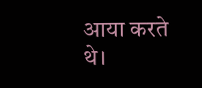आया करते थे।